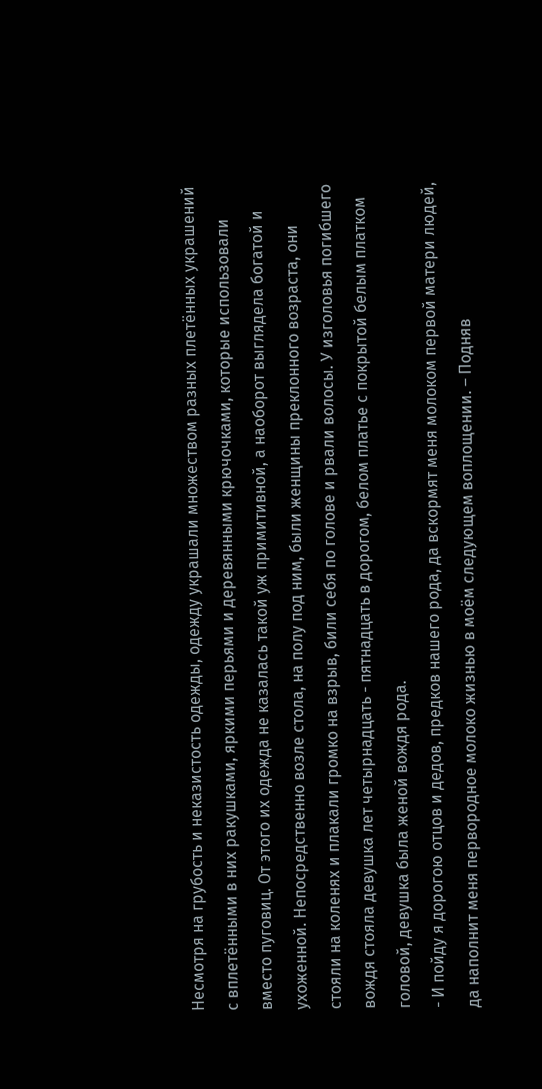Несмотря на грубость и неказистость одежды, одежду украшали множеством разных плетённых украшений с вплетёнными в них ракушками, яркими перьями и деревянными крючочками, которые использовали вместо пуговиц. От этого их одежда не казалась такой уж примитивной, а наоборот выглядела богатой и ухоженной. Непосредственно возле стола, на полу под ним, были женщины преклонного возраста, они стояли на коленях и плакали громко на взрыв, били себя по голове и рвали волосы. У изголовья погибшего вождя стояла девушка лет четырнадцать - пятнадцать в дорогом, белом платье с покрытой белым платком головой, девушка была женой вождя рода.
- И пойду я дорогою отцов и дедов, предков нашего рода, да вскормят меня молоком первой матери людей, да наполнит меня первородное молоко жизнью в моём следующем воплощении. – Подняв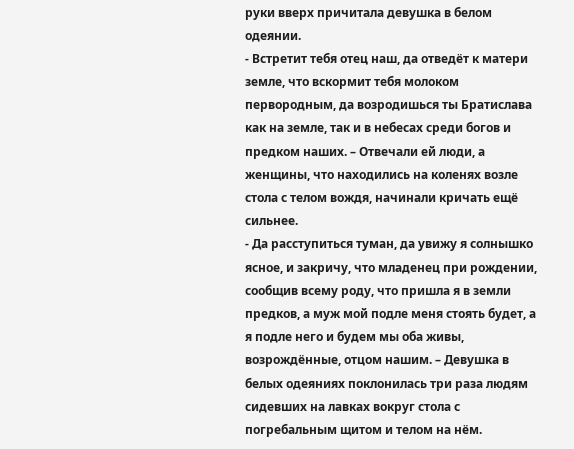руки вверх причитала девушка в белом одеянии.
- Встретит тебя отец наш, да отведёт к матери земле, что вскормит тебя молоком первородным, да возродишься ты Братислава как на земле, так и в небесах среди богов и предком наших. – Отвечали ей люди, а женщины, что находились на коленях возле стола с телом вождя, начинали кричать ещё сильнее.
- Да расступиться туман, да увижу я солнышко ясное, и закричу, что младенец при рождении, сообщив всему роду, что пришла я в земли предков, а муж мой подле меня стоять будет, а я подле него и будем мы оба живы, возрождённые, отцом нашим. – Девушка в белых одеяниях поклонилась три раза людям сидевших на лавках вокруг стола с погребальным щитом и телом на нём.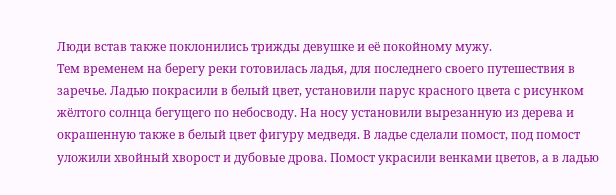Люди встав также поклонились трижды девушке и её покойному мужу.
Тем временем на берегу реки готовилась ладья, для последнего своего путешествия в заречье. Ладью покрасили в белый цвет, установили парус красного цвета с рисунком жёлтого солнца бегущего по небосводу. На носу установили вырезанную из дерева и окрашенную также в белый цвет фигуру медведя. В ладье сделали помост, под помост уложили хвойный хворост и дубовые дрова. Помост украсили венками цветов, а в ладью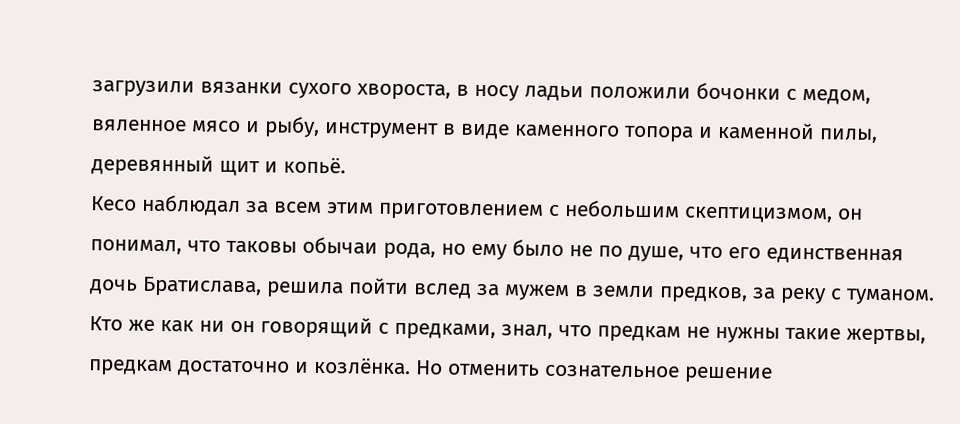загрузили вязанки сухого хвороста, в носу ладьи положили бочонки с медом, вяленное мясо и рыбу, инструмент в виде каменного топора и каменной пилы, деревянный щит и копьё.
Кесо наблюдал за всем этим приготовлением с небольшим скептицизмом, он понимал, что таковы обычаи рода, но ему было не по душе, что его единственная дочь Братислава, решила пойти вслед за мужем в земли предков, за реку с туманом. Кто же как ни он говорящий с предками, знал, что предкам не нужны такие жертвы, предкам достаточно и козлёнка. Но отменить сознательное решение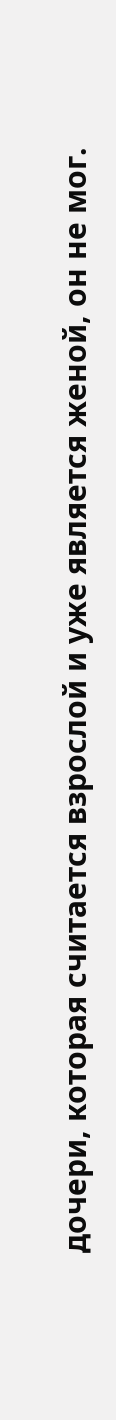дочери, которая считается взрослой и уже является женой, он не мог.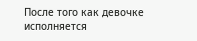После того как девочке исполняется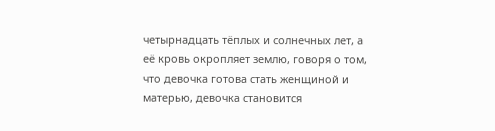четырнадцать тёплых и солнечных лет, а её кровь окропляет землю, говоря о том, что девочка готова стать женщиной и матерью, девочка становится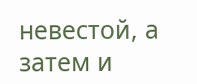невестой, а затем и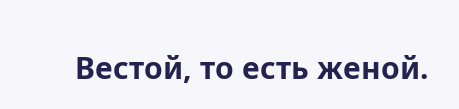Вестой, то есть женой.